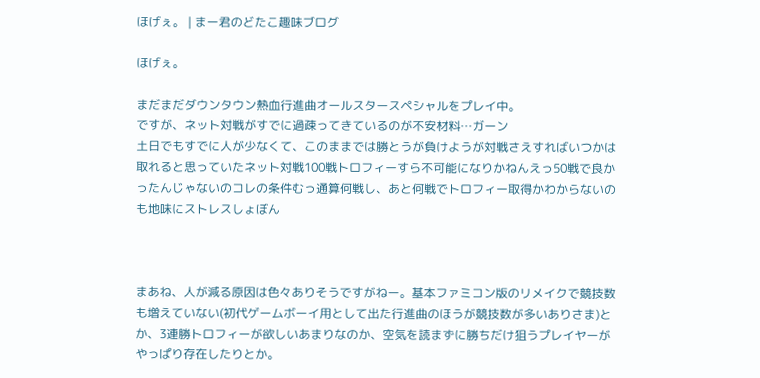ほげぇ。 | まー君のどたこ趣味ブログ

ほげぇ。

まだまだダウンタウン熱血行進曲オールスタースペシャルをプレイ中。
ですが、ネット対戦がすでに過疎ってきているのが不安材料…ガーン
土日でもすでに人が少なくて、このままでは勝とうが負けようが対戦さえすればいつかは取れると思っていたネット対戦100戦トロフィーすら不可能になりかねんえっ50戦で良かったんじゃないのコレの条件むっ通算何戦し、あと何戦でトロフィー取得かわからないのも地味にストレスしょぼん



まあね、人が減る原因は色々ありそうですがねー。基本ファミコン版のリメイクで競技数も増えていない(初代ゲームボーイ用として出た行進曲のほうが競技数が多いありさま)とか、3連勝トロフィーが欲しいあまりなのか、空気を読まずに勝ちだけ狙うプレイヤーがやっぱり存在したりとか。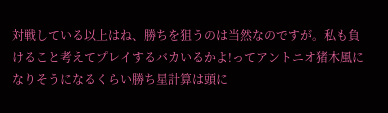対戦している以上はね、勝ちを狙うのは当然なのですが。私も負けること考えてプレイするバカいるかよ!ってアントニオ猪木風になりそうになるくらい勝ち星計算は頭に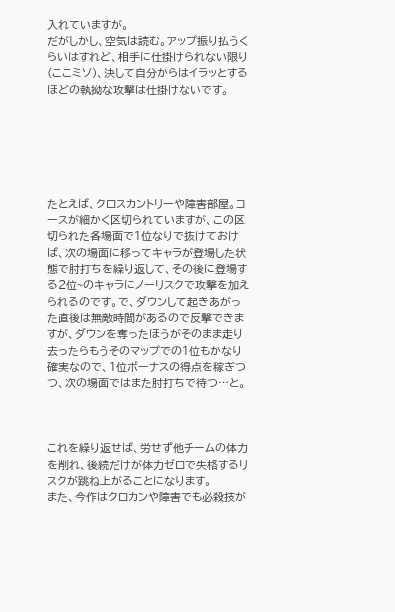入れていますが。
だがしかし、空気は読む。アップ振り払うくらいはすれど、相手に仕掛けられない限り(ここミソ)、決して自分からはイラッとするほどの執拗な攻撃は仕掛けないです。






たとえば、クロスカントリーや障害部屋。コースが細かく区切られていますが、この区切られた各場面で1位なりで抜けておけば、次の場面に移ってキャラが登場した状態で肘打ちを繰り返して、その後に登場する2位~のキャラにノーリスクで攻撃を加えられるのです。で、ダウンして起きあがった直後は無敵時間があるので反撃できますが、ダウンを奪ったほうがそのまま走り去ったらもうそのマップでの1位もかなり確実なので、1位ボーナスの得点を稼ぎつつ、次の場面ではまた肘打ちで待つ…と。



これを繰り返せば、労せず他チームの体力を削れ、後続だけが体力ゼロで失格するリスクが跳ね上がることになります。
また、今作はクロカンや障害でも必殺技が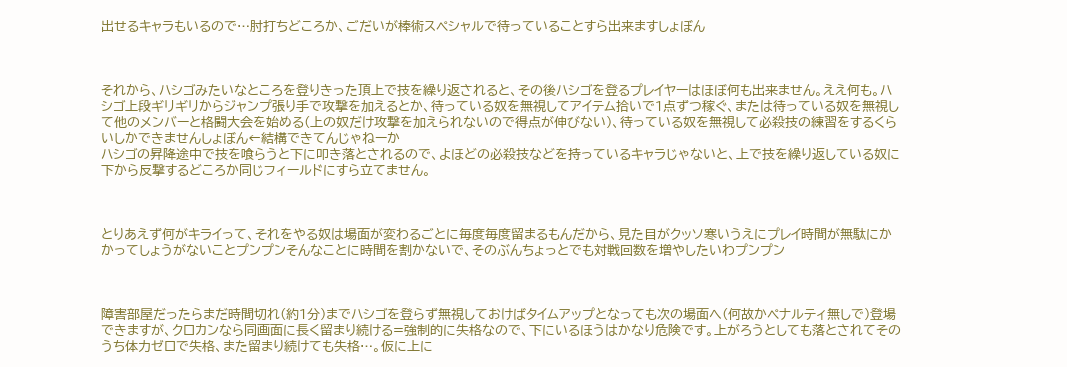出せるキャラもいるので…肘打ちどころか、ごだいが棒術スペシャルで待っていることすら出来ますしょぼん



それから、ハシゴみたいなところを登りきった頂上で技を繰り返されると、その後ハシゴを登るプレイヤーはほぼ何も出来ません。ええ何も。ハシゴ上段ギリギリからジャンプ張り手で攻撃を加えるとか、待っている奴を無視してアイテム拾いで1点ずつ稼ぐ、または待っている奴を無視して他のメンバーと格闘大会を始める(上の奴だけ攻撃を加えられないので得点が伸びない)、待っている奴を無視して必殺技の練習をするくらいしかできませんしょぼん←結構できてんじゃねーか
ハシゴの昇降途中で技を喰らうと下に叩き落とされるので、よほどの必殺技などを持っているキャラじゃないと、上で技を繰り返している奴に下から反撃するどころか同じフィールドにすら立てません。



とりあえず何がキライって、それをやる奴は場面が変わるごとに毎度毎度留まるもんだから、見た目がクッソ寒いうえにプレイ時間が無駄にかかってしょうがないことプンプンそんなことに時間を割かないで、そのぶんちょっとでも対戦回数を増やしたいわプンプン



障害部屋だったらまだ時間切れ(約1分)までハシゴを登らず無視しておけばタイムアップとなっても次の場面へ(何故かペナルティ無しで)登場できますが、クロカンなら同画面に長く留まり続ける=強制的に失格なので、下にいるほうはかなり危険です。上がろうとしても落とされてそのうち体力ゼロで失格、また留まり続けても失格…。仮に上に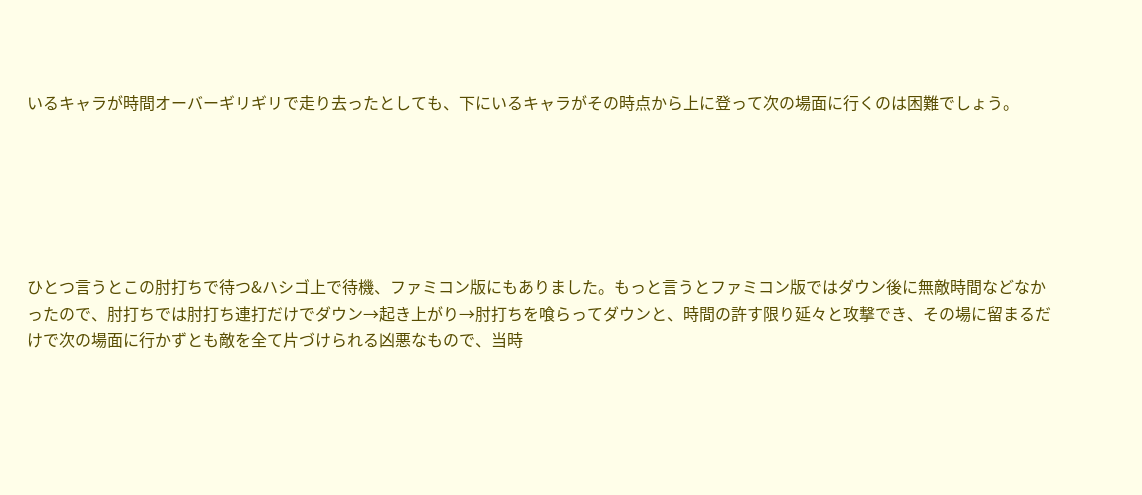いるキャラが時間オーバーギリギリで走り去ったとしても、下にいるキャラがその時点から上に登って次の場面に行くのは困難でしょう。






ひとつ言うとこの肘打ちで待つ&ハシゴ上で待機、ファミコン版にもありました。もっと言うとファミコン版ではダウン後に無敵時間などなかったので、肘打ちでは肘打ち連打だけでダウン→起き上がり→肘打ちを喰らってダウンと、時間の許す限り延々と攻撃でき、その場に留まるだけで次の場面に行かずとも敵を全て片づけられる凶悪なもので、当時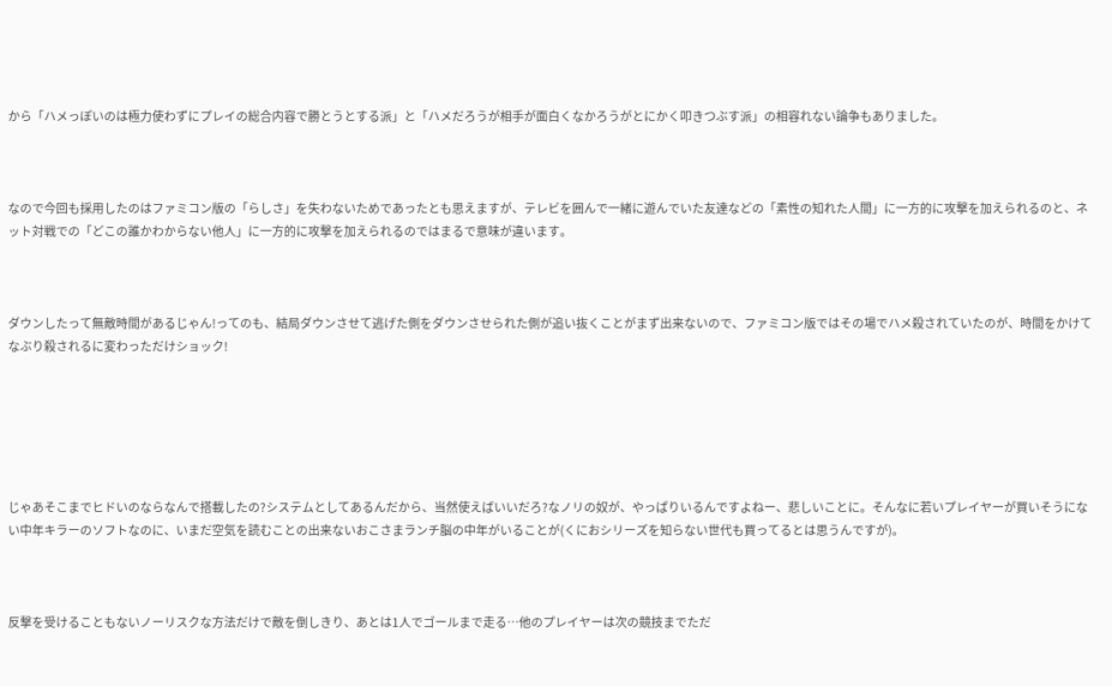から「ハメっぽいのは極力使わずにプレイの総合内容で勝とうとする派」と「ハメだろうが相手が面白くなかろうがとにかく叩きつぶす派」の相容れない論争もありました。



なので今回も採用したのはファミコン版の「らしさ」を失わないためであったとも思えますが、テレビを囲んで一緒に遊んでいた友達などの「素性の知れた人間」に一方的に攻撃を加えられるのと、ネット対戦での「どこの誰かわからない他人」に一方的に攻撃を加えられるのではまるで意味が違います。



ダウンしたって無敵時間があるじゃん!ってのも、結局ダウンさせて逃げた側をダウンさせられた側が追い抜くことがまず出来ないので、ファミコン版ではその場でハメ殺されていたのが、時間をかけてなぶり殺されるに変わっただけショック!






じゃあそこまでヒドいのならなんで搭載したの?システムとしてあるんだから、当然使えばいいだろ?なノリの奴が、やっぱりいるんですよねー、悲しいことに。そんなに若いプレイヤーが買いそうにない中年キラーのソフトなのに、いまだ空気を読むことの出来ないおこさまランチ脳の中年がいることが(くにおシリーズを知らない世代も買ってるとは思うんですが)。



反撃を受けることもないノーリスクな方法だけで敵を倒しきり、あとは1人でゴールまで走る…他のプレイヤーは次の競技までただ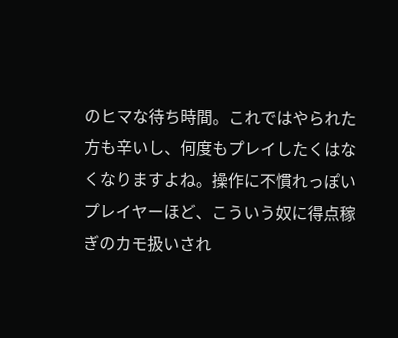のヒマな待ち時間。これではやられた方も辛いし、何度もプレイしたくはなくなりますよね。操作に不慣れっぽいプレイヤーほど、こういう奴に得点稼ぎのカモ扱いされ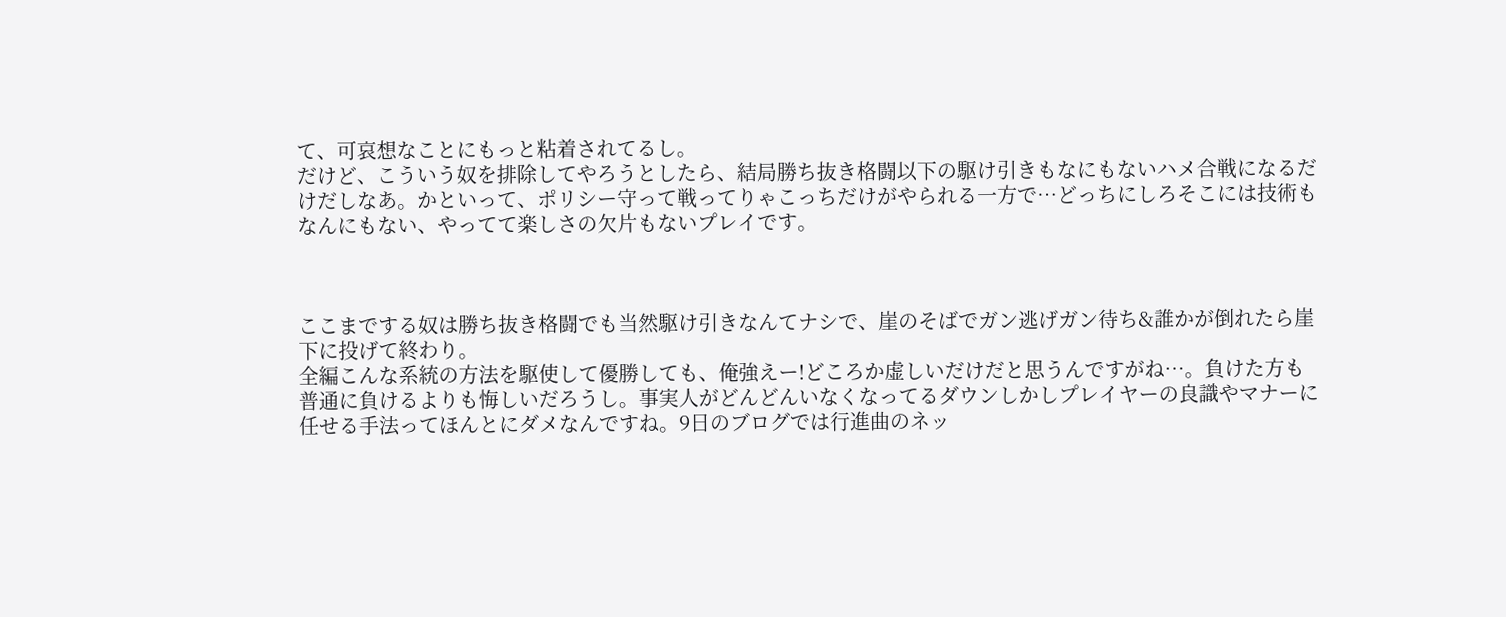て、可哀想なことにもっと粘着されてるし。
だけど、こういう奴を排除してやろうとしたら、結局勝ち抜き格闘以下の駆け引きもなにもないハメ合戦になるだけだしなあ。かといって、ポリシー守って戦ってりゃこっちだけがやられる一方で…どっちにしろそこには技術もなんにもない、やってて楽しさの欠片もないプレイです。



ここまでする奴は勝ち抜き格闘でも当然駆け引きなんてナシで、崖のそばでガン逃げガン待ち&誰かが倒れたら崖下に投げて終わり。
全編こんな系統の方法を駆使して優勝しても、俺強えー!どころか虚しいだけだと思うんですがね…。負けた方も普通に負けるよりも悔しいだろうし。事実人がどんどんいなくなってるダウンしかしプレイヤーの良識やマナーに任せる手法ってほんとにダメなんですね。9日のブログでは行進曲のネッ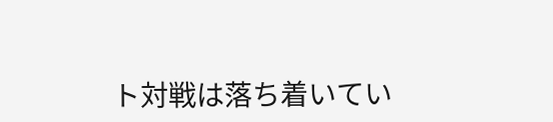ト対戦は落ち着いてい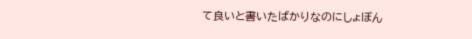て良いと書いたばかりなのにしょぼん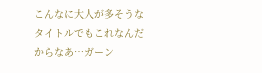こんなに大人が多そうなタイトルでもこれなんだからなあ…ガーン